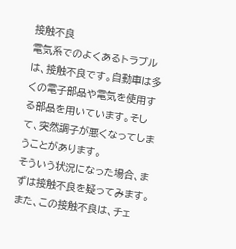接触不良
電気系でのよくあるトラブルは、接触不良です。自動車は多くの電子部品や電気を使用する部品を用いています。そして、突然調子が悪くなってしまうことがあります。
そういう状況になった場合、まずは接触不良を疑ってみます。また、この接触不良は、チェ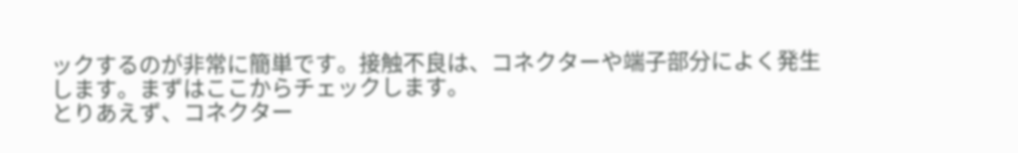ックするのが非常に簡単です。接触不良は、コネクターや端子部分によく発生します。まずはここからチェックします。
とりあえず、コネクター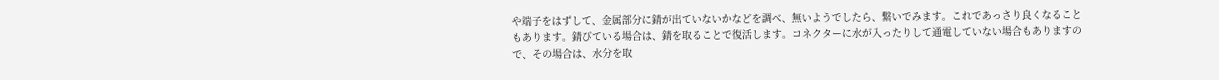や端子をはずして、金属部分に錆が出ていないかなどを調べ、無いようでしたら、繋いでみます。これであっさり良くなることもあります。錆びている場合は、錆を取ることで復活します。コネクターに水が入ったりして通電していない場合もありますので、その場合は、水分を取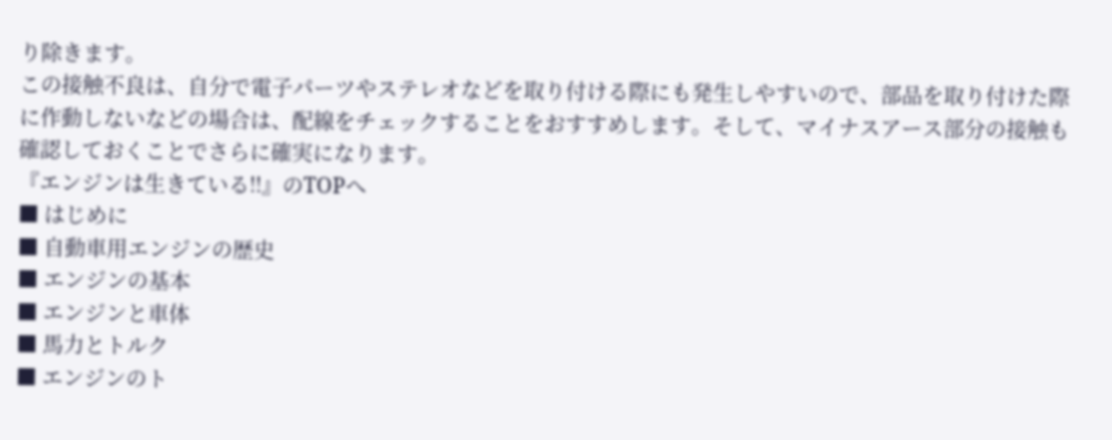り除きます。
この接触不良は、自分で電子パーツやステレオなどを取り付ける際にも発生しやすいので、部品を取り付けた際に作動しないなどの場合は、配線をチェックすることをおすすめします。そして、マイナスアース部分の接触も確認しておくことでさらに確実になります。
『エンジンは生きている!!』のTOPへ
■ はじめに
■ 自動車用エンジンの歴史
■ エンジンの基本
■ エンジンと車体
■ 馬力とトルク
■ エンジンのト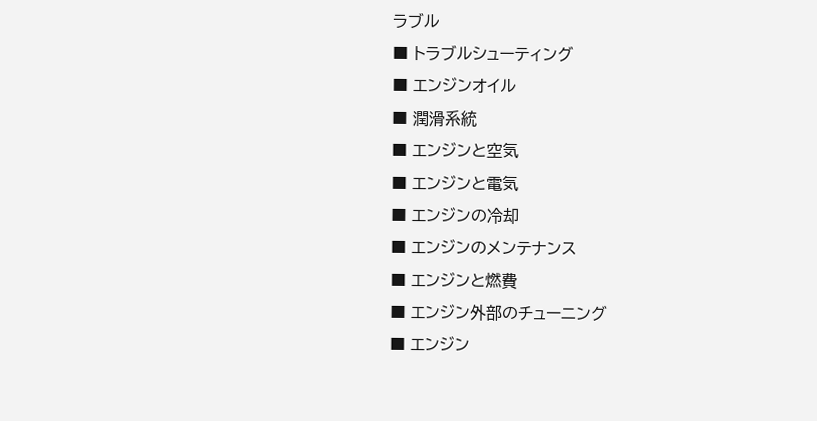ラブル
■ トラブルシューティング
■ エンジンオイル
■ 潤滑系統
■ エンジンと空気
■ エンジンと電気
■ エンジンの冷却
■ エンジンのメンテナンス
■ エンジンと燃費
■ エンジン外部のチューニング
■ エンジン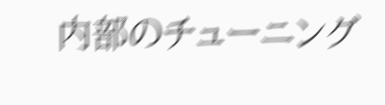内部のチューニング